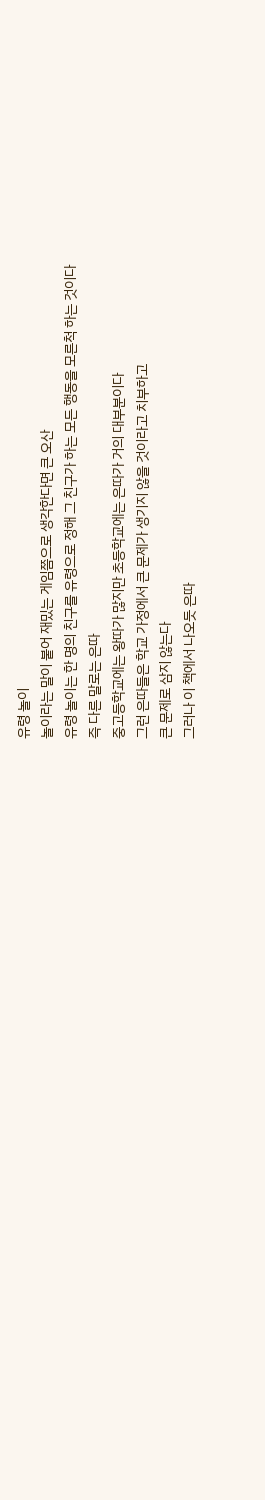유령 놀이
놀이라는 말이 붙어 재밌는 게임쯤으로 생각한다면 큰 오산
유령 놀이는 한 명의 친구를 유령으로 정해 그 친구가 하는 모든 행동을 모른척 하는 것이다
즉 다른 말로는 은따
중고등학교에는 왕따가 많지만 초등학교에는 은따가 거의 대부분이다
그런 은따들은 학교 가정에서 큰 문제가 생기지 않을 것이라고 치부하고
큰 문제로 삼지 않는다
그러나 이 책에서 나오듯 은따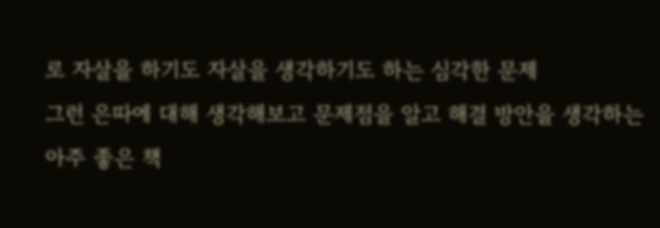로 자살을 하기도 자살을 생각하기도 하는 심각한 문제
그런 은따에 대해 생각해보고 문제점을 알고 해결 방안을 생각하는 아주 좋은 책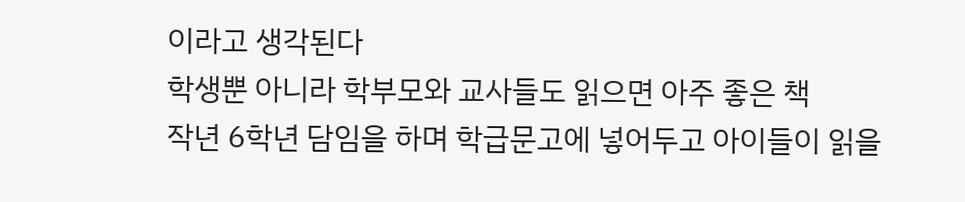이라고 생각된다
학생뿐 아니라 학부모와 교사들도 읽으면 아주 좋은 책
작년 6학년 담임을 하며 학급문고에 넣어두고 아이들이 읽을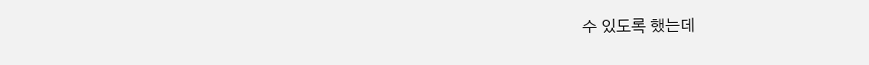수 있도록 했는데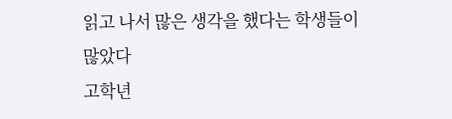읽고 나서 많은 생각을 했다는 학생들이 많았다
고학년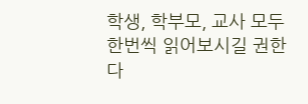학생, 학부모, 교사 모두 한번씩 읽어보시길 권한다